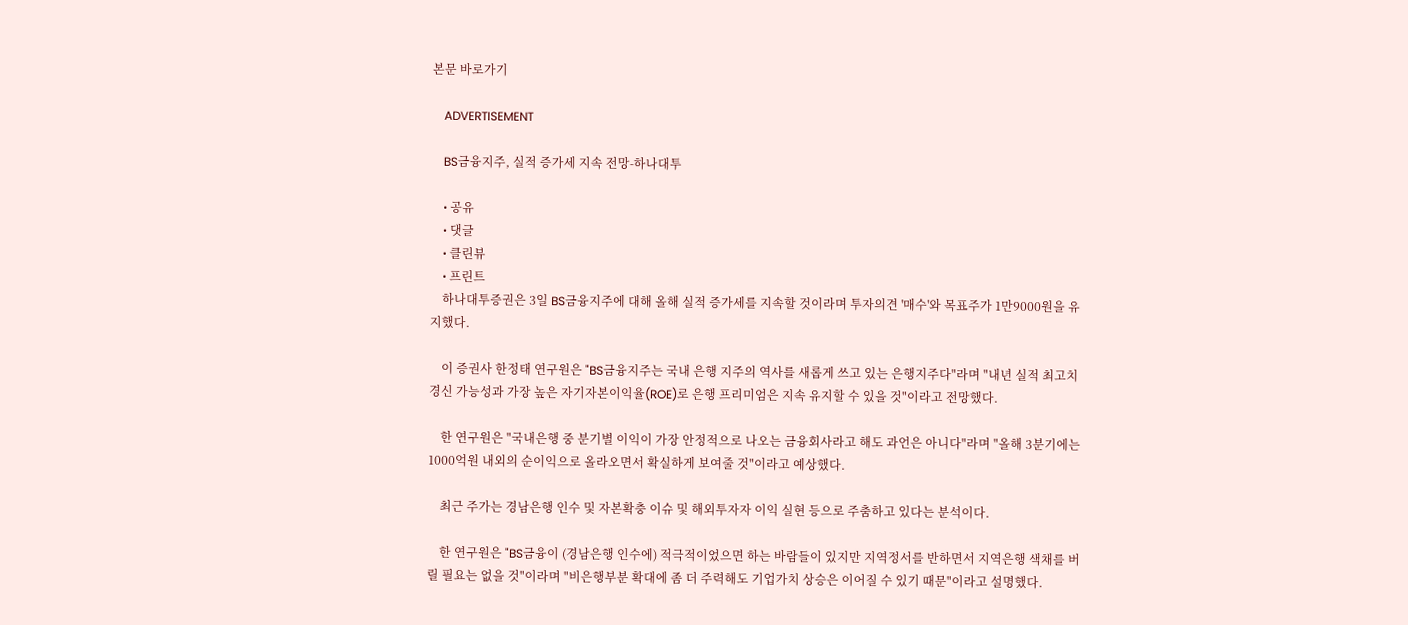본문 바로가기

    ADVERTISEMENT

    BS금융지주, 실적 증가세 지속 전망-하나대투

    • 공유
    • 댓글
    • 클린뷰
    • 프린트
    하나대투증권은 3일 BS금융지주에 대해 올해 실적 증가세를 지속할 것이라며 투자의견 '매수'와 목표주가 1만9000원을 유지했다.

    이 증권사 한정태 연구원은 "BS금융지주는 국내 은행 지주의 역사를 새롭게 쓰고 있는 은행지주다"라며 "내년 실적 최고치 경신 가능성과 가장 높은 자기자본이익율(ROE)로 은행 프리미엄은 지속 유지할 수 있을 것"이라고 전망했다.

    한 연구원은 "국내은행 중 분기별 이익이 가장 안정적으로 나오는 금융회사라고 해도 과언은 아니다"라며 "올해 3분기에는 1000억원 내외의 순이익으로 올라오면서 확실하게 보여줄 것"이라고 예상했다.

    최근 주가는 경남은행 인수 및 자본확충 이슈 및 해외투자자 이익 실현 등으로 주춤하고 있다는 분석이다.

    한 연구원은 "BS금융이 (경남은행 인수에) 적극적이었으면 하는 바람들이 있지만 지역정서를 반하면서 지역은행 색채를 버릴 필요는 없을 것"이라며 "비은행부분 확대에 좀 더 주력해도 기업가치 상승은 이어질 수 있기 때문"이라고 설명했다.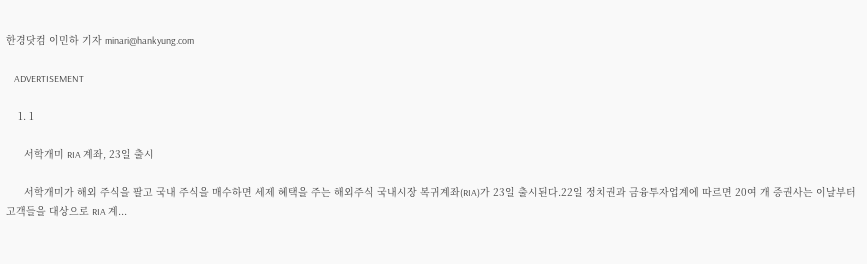한경닷컴 이민하 기자 minari@hankyung.com

    ADVERTISEMENT

    1. 1

      서학개미 RIA 계좌, 23일 출시

      서학개미가 해외 주식을 팔고 국내 주식을 매수하면 세제 혜택을 주는 해외주식 국내시장 복귀계좌(RIA)가 23일 출시된다.22일 정치권과 금융투자업계에 따르면 20여 개 증권사는 이날부터 고객들을 대상으로 RIA 계...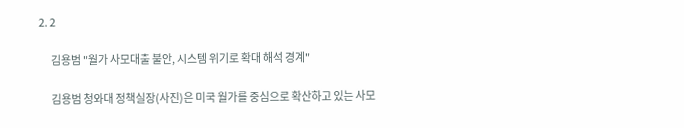2. 2

      김용범 "월가 사모대출 불안, 시스템 위기로 확대 해석 경계"

      김용범 청와대 정책실장(사진)은 미국 월가를 중심으로 확산하고 있는 사모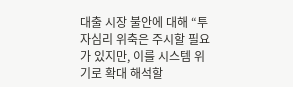대출 시장 불안에 대해 “투자심리 위축은 주시할 필요가 있지만, 이를 시스템 위기로 확대 해석할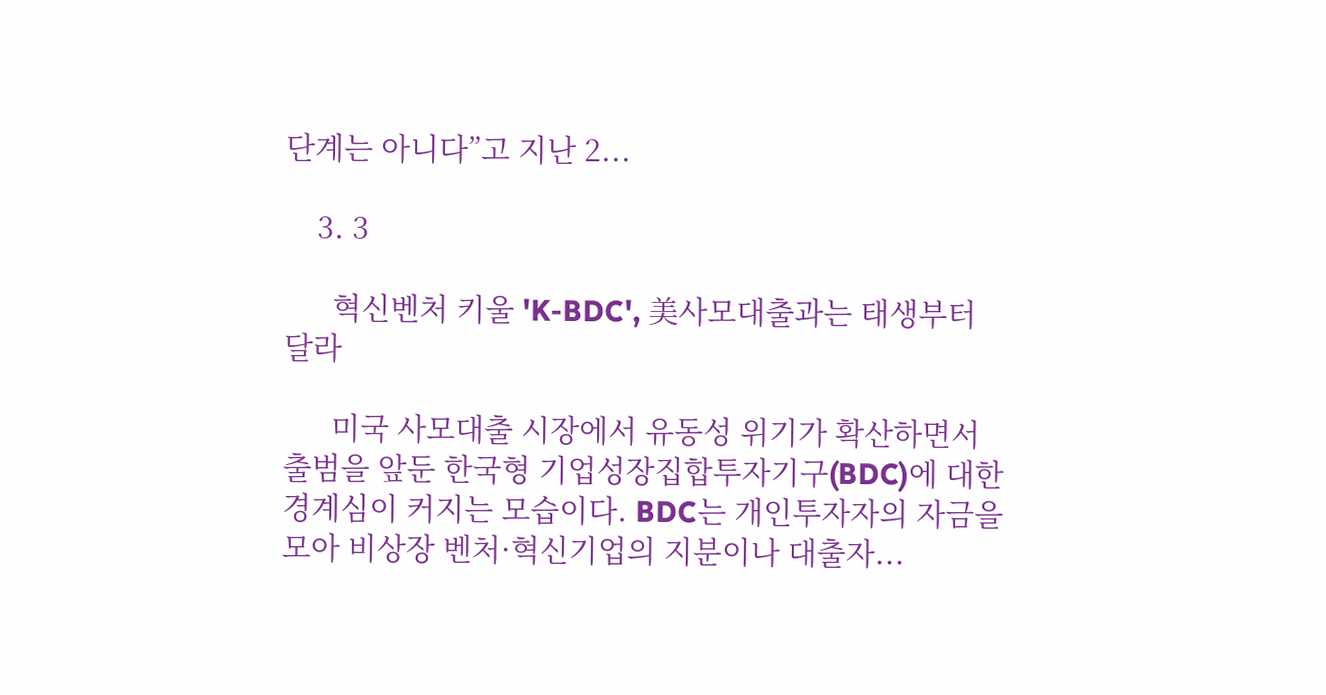단계는 아니다”고 지난 2...

    3. 3

      혁신벤처 키울 'K-BDC', 美사모대출과는 태생부터 달라

      미국 사모대출 시장에서 유동성 위기가 확산하면서 출범을 앞둔 한국형 기업성장집합투자기구(BDC)에 대한 경계심이 커지는 모습이다. BDC는 개인투자자의 자금을 모아 비상장 벤처·혁신기업의 지분이나 대출자...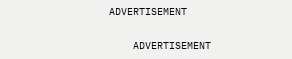ADVERTISEMENT

    ADVERTISEMENT